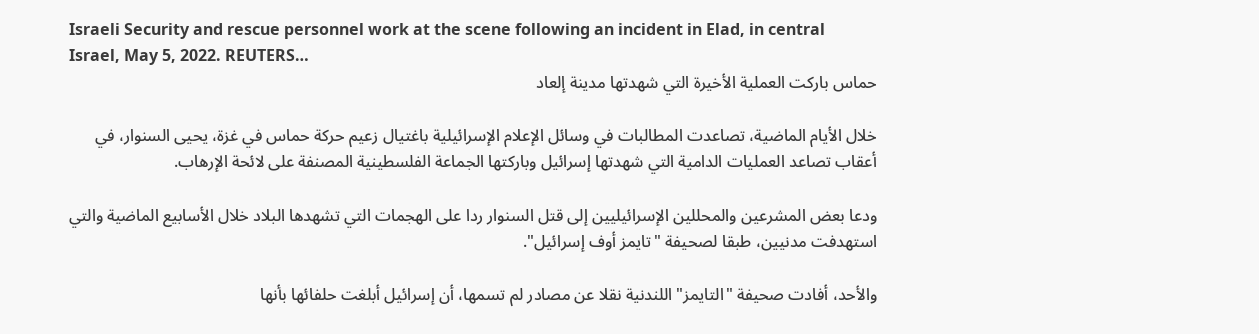Israeli Security and rescue personnel work at the scene following an incident in Elad, in central Israel, May 5, 2022. REUTERS…
حماس باركت العملية الأخيرة التي شهدتها مدينة إلعاد

خلال الأيام الماضية، تصاعدت المطالبات في وسائل الإعلام الإسرائيلية باغتيال زعيم حركة حماس في غزة، يحيى السنوار، في أعقاب تصاعد العمليات الدامية التي شهدتها إسرائيل وباركتها الجماعة الفلسطينية المصنفة على لائحة الإرهاب.

ودعا بعض المشرعين والمحللين الإسرائيليين إلى قتل السنوار ردا على الهجمات التي تشهدها البلاد خلال الأسابيع الماضية والتي استهدفت مدنيين، طبقا لصحيفة "تايمز أوف إسرائيل".

والأحد، أفادت صحيفة "التايمز" اللندنية نقلا عن مصادر لم تسمها، أن إسرائيل أبلغت حلفائها بأنها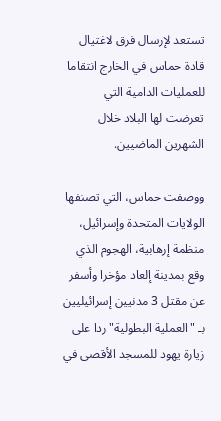تستعد لإرسال فرق لاغتيال قادة حماس في الخارج انتقاما للعمليات الدامية التي تعرضت لها البلاد خلال الشهرين الماضيين.

ووصفت حماس، التي تصنفها الولايات المتحدة وإسرائيل، منظمة إرهابية، الهجوم الذي وقع بمدينة إلعاد مؤخرا وأسفر عن مقتل 3 مدنيين إسرائيليين بـ "العملية البطولية" ردا على زيارة يهود للمسجد الأقصى في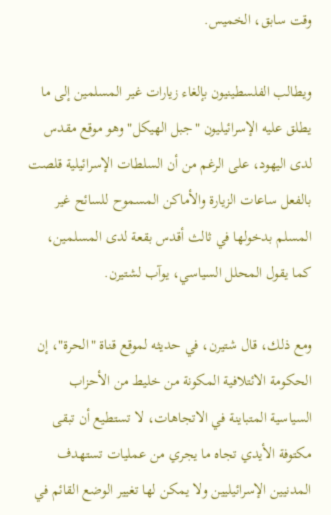وقت سابق، الخميس.

ويطالب الفلسطينيون بإلغاء زيارات غير المسلمين إلى ما يطلق عليه الإسرائيليون "جبل الهيكل" وهو موقع مقدس لدى اليهود، على الرغم من أن السلطات الإسرائيلية قلصت بالفعل ساعات الزيارة والأماكن المسموح للسائح غير المسلم بدخولها في ثالث أقدس بقعة لدى المسلمين، كما يقول المحلل السياسي، يوآب لشتيرن.

ومع ذلك، قال شتيرن، في حديثه لموقع قناة "الحرة"، إن الحكومة الائتلافية المكونة من خليط من الأحزاب السياسية المتباينة في الاتجاهات، لا تستطيع أن تبقى مكتوفة الأيدي تجاه ما يجري من عمليات تستهدف المدنيين الإسرائيليين ولا يمكن لها تغيير الوضع القائم في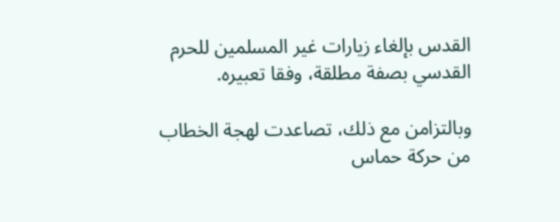القدس بإلغاء زيارات غير المسلمين للحرم القدسي بصفة مطلقة، وفقا تعبيره.

وبالتزامن مع ذلك، تصاعدت لهجة الخطاب من حركة حماس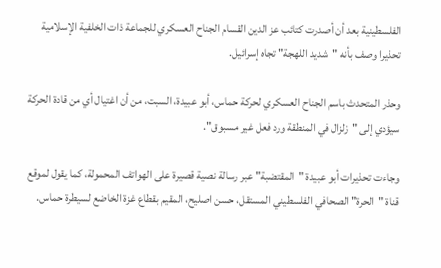الفلسطينية بعد أن أصدرت كتائب عز الدين القسام الجناح العسكري للجماعة ذات الخلفية الإسلامية تحذيرا وصف بأنه "شديد اللهجة" تجاه إسرائيل.

وحذر المتحدث باسم الجناح العسكري لحركة حماس، أبو عبيدة، السبت، من أن اغتيال أي من قادة الحركة سيؤدي إلى "زلزال في المنطقة ورد فعل غير مسبوق".

وجاءت تحذيرات أبو عبيدة "المقتضبة" عبر رسالة نصية قصيرة على الهواتف المحمولة، كما يقول لموقع قناة "الحرة" الصحافي الفلسطيني المستقل، حسن اصليح، المقيم بقطاع غزة الخاضع لسيطرة حماس.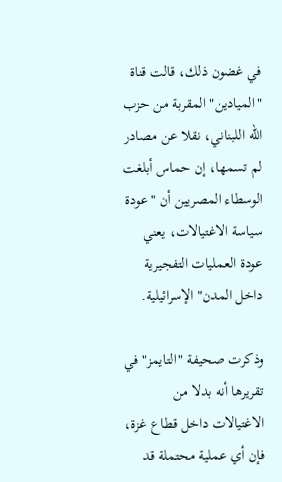في غضون ذلك، قالت قناة "الميادين" المقربة من حزب الله اللبناني، نقلا عن مصادر لم تسمها، إن حماس أبلغت الوسطاء المصريين أن "عودة سياسة الاغتيالات، يعني عودة العمليات التفجيرية داخل المدن" الإسرائيلية.

وذكرت صحيفة "التايمز" في تقريرها أنه بدلا من الاغتيالات داخل قطاع غزة، فإن أي عملية محتملة قد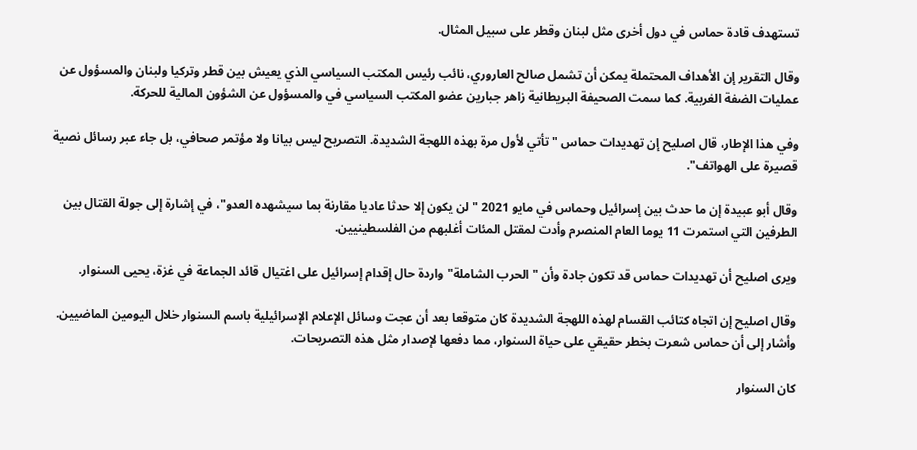تستهدف قادة حماس في دول أخرى مثل لبنان وقطر على سبيل المثال.

وقال التقرير إن الأهداف المحتملة يمكن أن تشمل صالح العاروري، نائب رئيس المكتب السياسي الذي يعيش بين قطر وتركيا ولبنان والمسؤول عن عمليات الضفة الغربية. كما سمت الصحيفة البريطانية زاهر جبارين عضو المكتب السياسي في والمسؤول عن الشؤون المالية للحركة.

وفي هذا الإطار، قال اصليح إن تهديدات حماس "تأتي لأول مرة بهذه اللهجة الشديدة. التصريح ليس بيانا ولا مؤتمر صحافي، بل جاء عبر رسائل نصية قصيرة على الهواتف".

وقال أبو عبيدة إن ما حدث بين إسرائيل وحماس في مايو 2021 "لن يكون إلا حدثا عاديا مقارنة بما سيشهده العدو"، في إشارة إلى جولة القتال بين الطرفين التي استمرت 11 يوما العام المنصرم وأدت لمقتل المئات أغلبهم من الفلسطينيين.

ويرى اصليح أن تهديدات حماس قد تكون جادة وأن "الحرب الشاملة" واردة حال إقدام إسرائيل على اغتيال قائد الجماعة في غزة، يحيى السنوار.

وقال اصليح إن اتجاه كتائب القسام لهذه اللهجة الشديدة كان متوقعا بعد أن عجت وسائل الإعلام الإسرائيلية باسم السنوار خلال اليومين الماضيين. وأشار إلى أن حماس شعرت بخطر حقيقي على حياة السنوار، مما دفعها لإصدار مثل هذه التصريحات.

كان السنوار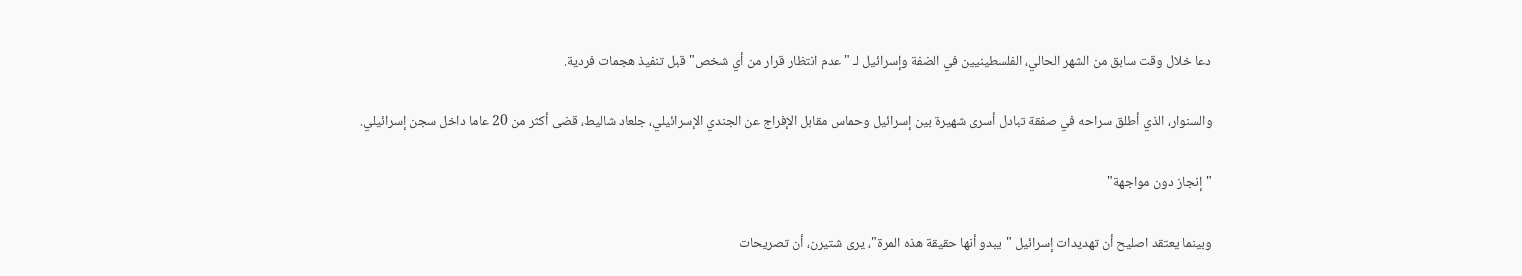دعا خلال وقت سابق من الشهر الحالي، الفلسطينيين في الضفة وإسرائيل لـ "عدم انتظار قرار من أي شخص" قبل تنفيذ هجمات فردية.

والسنوار، الذي أطلق سراحه في صفقة تبادل أسرى شهيرة بين إسرائيل وحماس مقابل الإفراج عن الجندي الإسرائيلي، جلعاد شاليط، قضى أكثر من 20 عاما داخل سجن إسرائيلي.

"إنجاز دون مواجهة"

وبينما يعتقد اصليح أن تهديدات إسرائيل "يبدو أنها حقيقة هذه المرة"، يرى شتيرن، أن تصريحات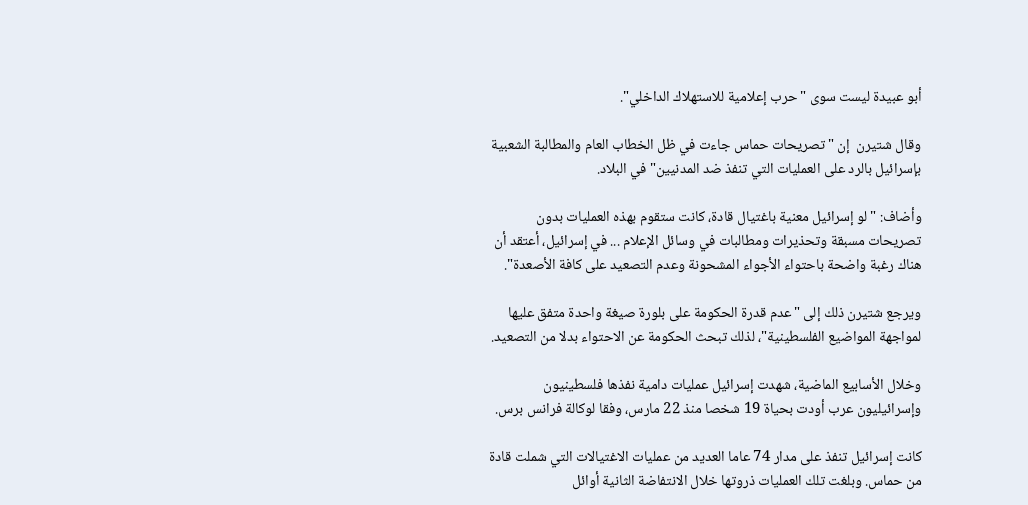أبو عبيدة ليست سوى "حرب إعلامية للاستهلاك الداخلي".

وقال شتيرن  إن "تصريحات حماس جاءت في ظل الخطاب العام والمطالبة الشعبية بإسرائيل بالرد على العمليات التي تنفذ ضد المدنيين" في البلاد.

وأضاف: "لو إسرائيل معنية باغتيال قادة، كانت ستقوم بهذه العمليات بدون تصريحات مسبقة وتحذيرات ومطالبات في وسائل الإعلام ... في إسرائيل، أعتقد أن هناك رغبة واضحة باحتواء الأجواء المشحونة وعدم التصعيد على كافة الأصعدة".

ويرجع شتيرن ذلك إلى "عدم قدرة الحكومة على بلورة صيغة واحدة متفق عليها لمواجهة المواضيع الفلسطينية"، لذلك تبحث الحكومة عن الاحتواء بدلا من التصعيد.

وخلال الأسابيع الماضية، شهدت إسرائيل عمليات دامية نفذها فلسطينيون وإسرائيليون عرب أودت بحياة 19 شخصا منذ 22 مارس، وفقا لوكالة فرانس برس.

كانت إسرائيل تنفذ على مدار 74 عاما العديد من عمليات الاغتيالات التي شملت قادة من حماس. وبلغت تلك العمليات ذروتها خلال الانتفاضة الثانية أوائل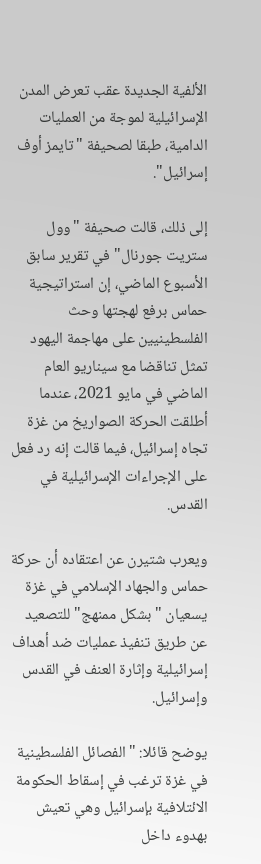الألفية الجديدة عقب تعرض المدن الإسرائيلية لموجة من العمليات الدامية، طبقا لصحيفة "تايمز أوف إسرائيل".

إلى ذلك، قالت صحيفة "وول ستريت جورنال" في تقرير سابق الأسبوع الماضي، إن استراتيجية حماس برفع لهجتها وحث الفلسطينيين على مهاجمة اليهود تمثل تناقضا مع سيناريو العام الماضي في مايو 2021، عندما أطلقت الحركة الصواريخ من غزة تجاه إسرائيل، فيما قالت إنه رد فعل على الإجراءات الإسرائيلية في القدس.

ويعرب شتيرن عن اعتقاده أن حركة حماس والجهاد الإسلامي في غزة يسعيان "بشكل ممنهج" للتصعيد عن طريق تنفيذ عمليات ضد أهداف إسرائيلية وإثارة العنف في القدس وإسرائيل.

يوضح قائلا: "الفصائل الفلسطينية في غزة ترغب في إسقاط الحكومة الائتلافية بإسرائيل وهي تعيش بهدوء داخل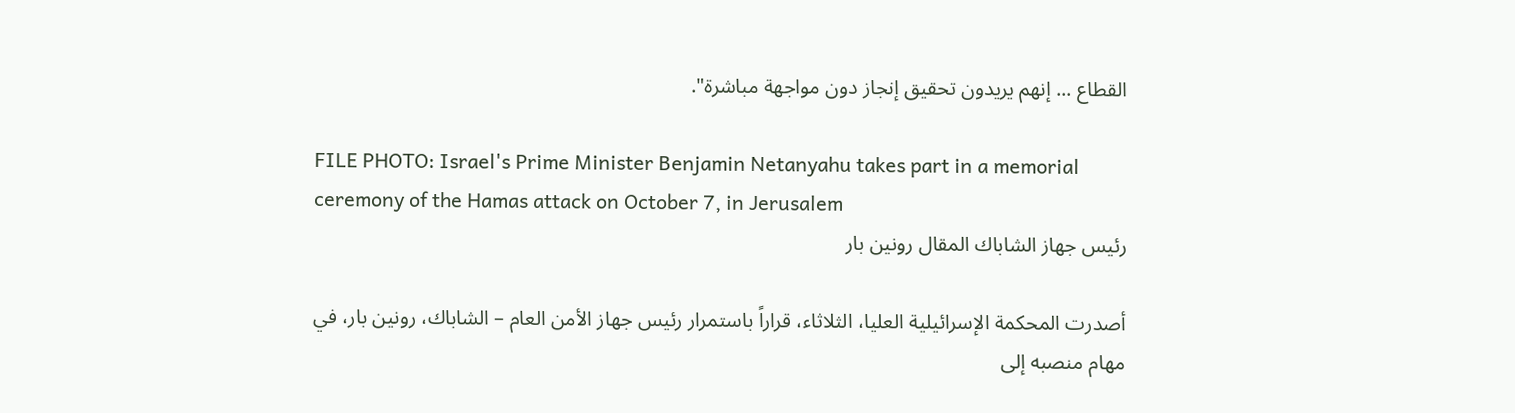القطاع ... إنهم يريدون تحقيق إنجاز دون مواجهة مباشرة".

FILE PHOTO: Israel's Prime Minister Benjamin Netanyahu takes part in a memorial ceremony of the Hamas attack on October 7, in Jerusalem
رئيس جهاز الشاباك المقال رونين بار

أصدرت المحكمة الإسرائيلية العليا، الثلاثاء، قراراً باستمرار رئيس جهاز الأمن العام – الشاباك، رونين بار، في مهام منصبه إلى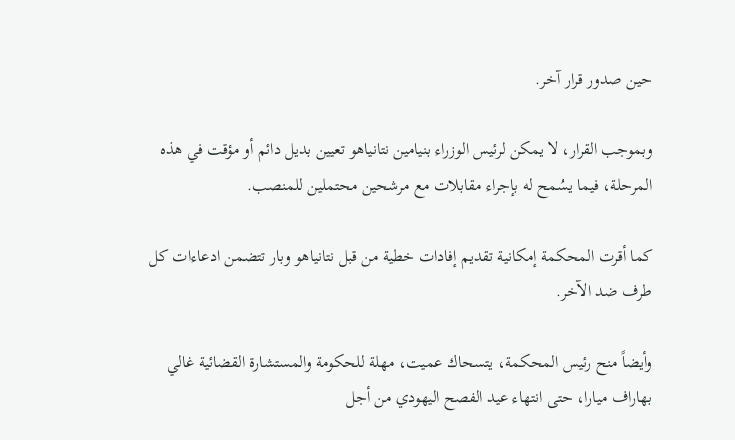حين صدور قرار آخر.

وبموجب القرار، لا يمكن لرئيس الوزراء بنيامين نتانياهو تعيين بديل دائم أو مؤقت في هذه المرحلة، فيما يسُمح له بإجراء مقابلات مع مرشحين محتملين للمنصب.

كما أقرت المحكمة إمكانية تقديم إفادات خطية من قبل نتانياهو وبار تتضمن ادعاءات كل طرف ضد الآخر.

وأيضاً منح رئيس المحكمة، يتسحاك عميت، مهلة للحكومة والمستشارة القضائية غالي بهاراف ميارا، حتى انتهاء عيد الفصح اليهودي من أجل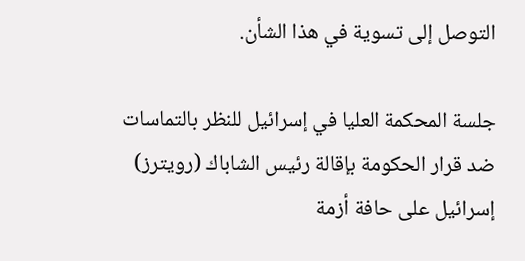التوصل إلى تسوية في هذا الشأن.

جلسة المحكمة العليا في إسرائيل للنظر بالتماسات ضد قرار الحكومة بإقالة رئيس الشاباك (رويترز)
إسرائيل على حافة أزمة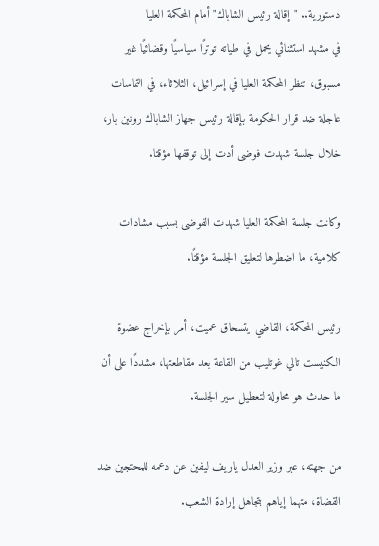دستورية.. "إقالة رئيس الشاباك" أمام المحكمة العليا
في مشهد استثنائي يحمل في طياته توترًا سياسيًا وقضائيًا غير مسبوق، تنظر المحكمة العليا في إسرائيل، الثلاثاء، في التماسات عاجلة ضد قرار الحكومة بإقالة رئيس جهاز الشاباك رونين بار، خلال جلسة شهدت فوضى أدت إلى توقفها مؤقتا.

وكانت جلسة المحكمة العليا شهدت الفوضى بسبب مشادات كلامية، ما اضطرها لتعليق الجلسة مؤقتًا.

رئيس المحكمة، القاضي يتسحاق عميت، أمر بإخراج عضوة الكنيست تالي غوتليب من القاعة بعد مقاطعتها، مشددًا على أن ما حدث هو محاولة لتعطيل سير الجلسة.

من جهته، عبر وزير العدل ياريف ليفين عن دعمه للمحتجين ضد القضاة، متهما إياهم بتجاهل إرادة الشعب.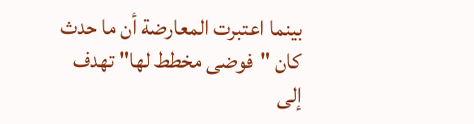بينما اعتبرت المعارضة أن ما حدث كان "فوضى مخطط لها" تهدف إلى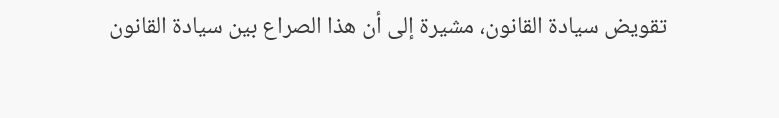تقويض سيادة القانون، مشيرة إلى أن هذا الصراع بين سيادة القانون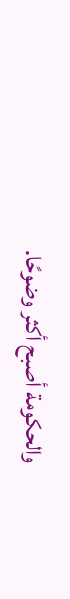والحكومة أصبح أكثر وضوحًا.